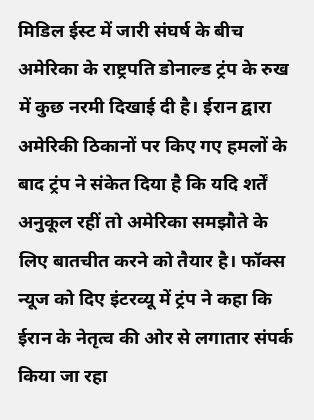मिडिल ईस्ट में जारी संघर्ष के बीच अमेरिका के राष्ट्रपति डोनाल्ड ट्रंप के रुख में कुछ नरमी दिखाई दी है। ईरान द्वारा अमेरिकी ठिकानों पर किए गए हमलों के बाद ट्रंप ने संकेत दिया है कि यदि शर्तें अनुकूल रहीं तो अमेरिका समझौते के लिए बातचीत करने को तैयार है। फॉक्स न्यूज को दिए इंटरव्यू में ट्रंप ने कहा कि ईरान के नेतृत्व की ओर से लगातार संपर्क किया जा रहा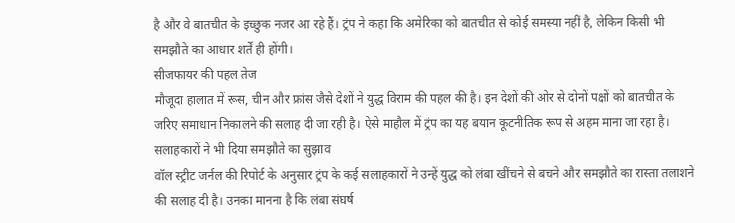है और वे बातचीत के इच्छुक नजर आ रहे हैं। ट्रंप ने कहा कि अमेरिका को बातचीत से कोई समस्या नहीं है, लेकिन किसी भी समझौते का आधार शर्तें ही होंगी।
सीजफायर की पहल तेज
मौजूदा हालात में रूस, चीन और फ्रांस जैसे देशों ने युद्ध विराम की पहल की है। इन देशों की ओर से दोनों पक्षों को बातचीत के जरिए समाधान निकालने की सलाह दी जा रही है। ऐसे माहौल में ट्रंप का यह बयान कूटनीतिक रूप से अहम माना जा रहा है।
सलाहकारों ने भी दिया समझौते का सुझाव
वॉल स्ट्रीट जर्नल की रिपोर्ट के अनुसार ट्रंप के कई सलाहकारों ने उन्हें युद्ध को लंबा खींचने से बचने और समझौते का रास्ता तलाशने की सलाह दी है। उनका मानना है कि लंबा संघर्ष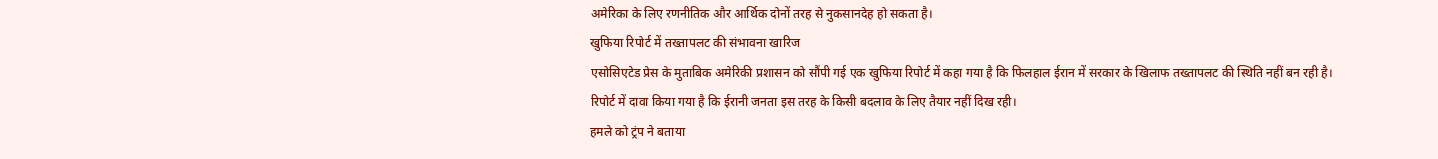अमेरिका के लिए रणनीतिक और आर्थिक दोनों तरह से नुकसानदेह हो सकता है।
खुफिया रिपोर्ट में तख्तापलट की संभावना खारिज
एसोसिएटेड प्रेस के मुताबिक अमेरिकी प्रशासन को सौंपी गई एक खुफिया रिपोर्ट में कहा गया है कि फिलहाल ईरान में सरकार के खिलाफ तख्तापलट की स्थिति नहीं बन रही है। रिपोर्ट में दावा किया गया है कि ईरानी जनता इस तरह के किसी बदलाव के लिए तैयार नहीं दिख रही।
हमले को ट्रंप ने बताया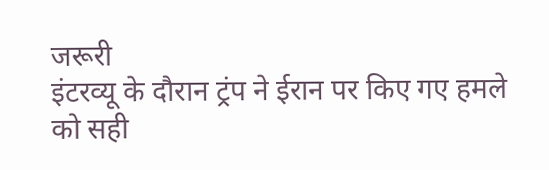जरूरी
इंटरव्यू के दौरान ट्रंप ने ईरान पर किए गए हमले को सही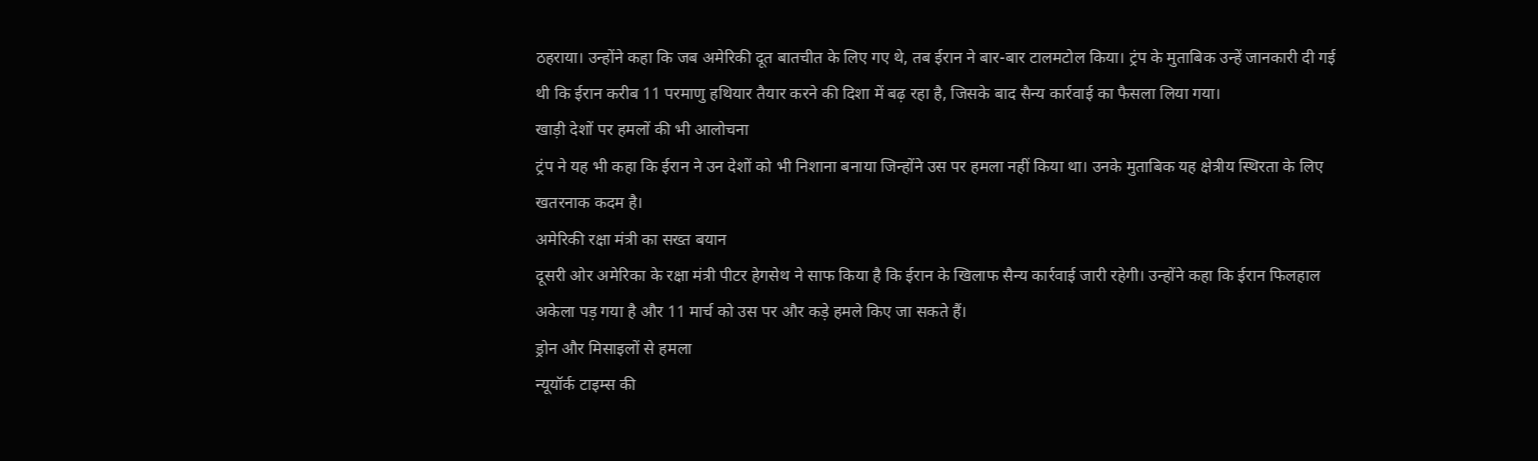ठहराया। उन्होंने कहा कि जब अमेरिकी दूत बातचीत के लिए गए थे, तब ईरान ने बार-बार टालमटोल किया। ट्रंप के मुताबिक उन्हें जानकारी दी गई थी कि ईरान करीब 11 परमाणु हथियार तैयार करने की दिशा में बढ़ रहा है, जिसके बाद सैन्य कार्रवाई का फैसला लिया गया।
खाड़ी देशों पर हमलों की भी आलोचना
ट्रंप ने यह भी कहा कि ईरान ने उन देशों को भी निशाना बनाया जिन्होंने उस पर हमला नहीं किया था। उनके मुताबिक यह क्षेत्रीय स्थिरता के लिए खतरनाक कदम है।
अमेरिकी रक्षा मंत्री का सख्त बयान
दूसरी ओर अमेरिका के रक्षा मंत्री पीटर हेगसेथ ने साफ किया है कि ईरान के खिलाफ सैन्य कार्रवाई जारी रहेगी। उन्होंने कहा कि ईरान फिलहाल अकेला पड़ गया है और 11 मार्च को उस पर और कड़े हमले किए जा सकते हैं।
ड्रोन और मिसाइलों से हमला
न्यूयॉर्क टाइम्स की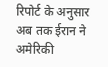रिपोर्ट के अनुसार अब तक ईरान ने अमेरिकी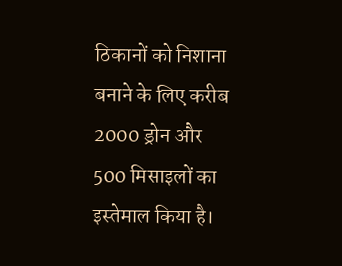ठिकानों को निशाना बनाने के लिए करीब 2000 ड्रोन और 500 मिसाइलों का इस्तेमाल किया है।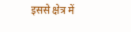इससे क्षेत्र में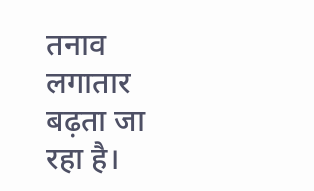तनाव लगातार बढ़ता जा रहा है।